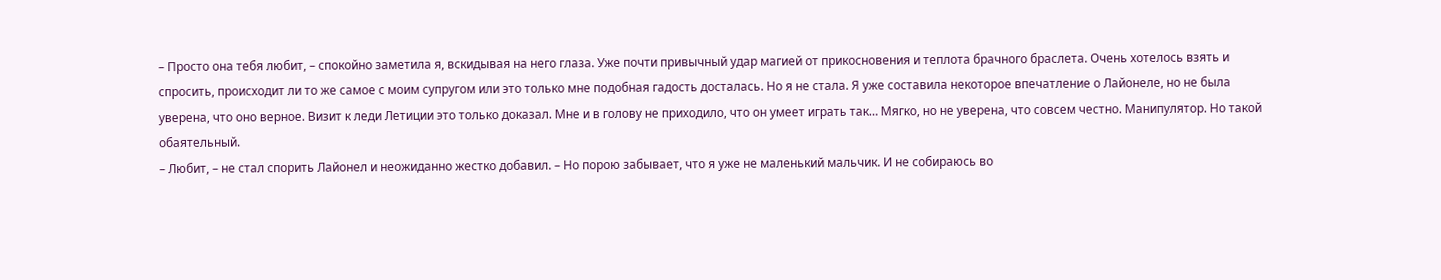– Просто она тебя любит, – спокойно заметила я, вскидывая на него глаза. Уже почти привычный удар магией от прикосновения и теплота брачного браслета. Очень хотелось взять и спросить, происходит ли то же самое с моим супругом или это только мне подобная гадость досталась. Но я не стала. Я уже составила некоторое впечатление о Лайонеле, но не была уверена, что оно верное. Визит к леди Летиции это только доказал. Мне и в голову не приходило, что он умеет играть так… Мягко, но не уверена, что совсем честно. Манипулятор. Но такой обаятельный.
– Любит, – не стал спорить Лайонел и неожиданно жестко добавил. – Но порою забывает, что я уже не маленький мальчик. И не собираюсь во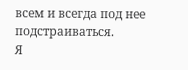всем и всегда под нее подстраиваться.
Я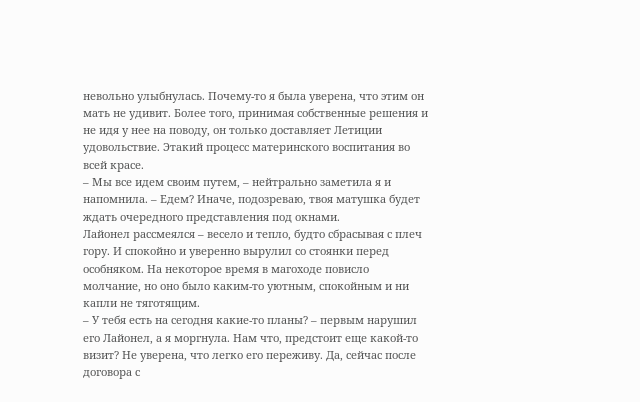невольно улыбнулась. Почему-то я была уверена, что этим он мать не удивит. Более того, принимая собственные решения и не идя у нее на поводу, он только доставляет Летиции удовольствие. Этакий процесс материнского воспитания во всей красе.
– Мы все идем своим путем, – нейтрально заметила я и напомнила. – Едем? Иначе, подозреваю, твоя матушка будет ждать очередного представления под окнами.
Лайонел рассмеялся – весело и тепло, будто сбрасывая с плеч гору. И спокойно и уверенно вырулил со стоянки перед особняком. На некоторое время в магоходе повисло молчание, но оно было каким-то уютным, спокойным и ни капли не тяготящим.
– У тебя есть на сегодня какие-то планы? – первым нарушил его Лайонел, а я моргнула. Нам что, предстоит еще какой-то визит? Не уверена, что легко его переживу. Да, сейчас после договора с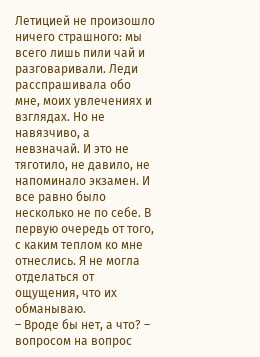Летицией не произошло ничего страшного: мы всего лишь пили чай и разговаривали. Леди расспрашивала обо мне, моих увлечениях и взглядах. Но не навязчиво, а невзначай. И это не тяготило, не давило, не напоминало экзамен. И все равно было несколько не по себе. В первую очередь от того, с каким теплом ко мне отнеслись. Я не могла отделаться от ощущения, что их обманываю.
– Вроде бы нет, а что? – вопросом на вопрос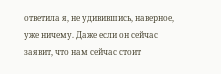ответила я, не удивившись, наверное, уже ничему. Даже если он сейчас заявит, что нам сейчас стоит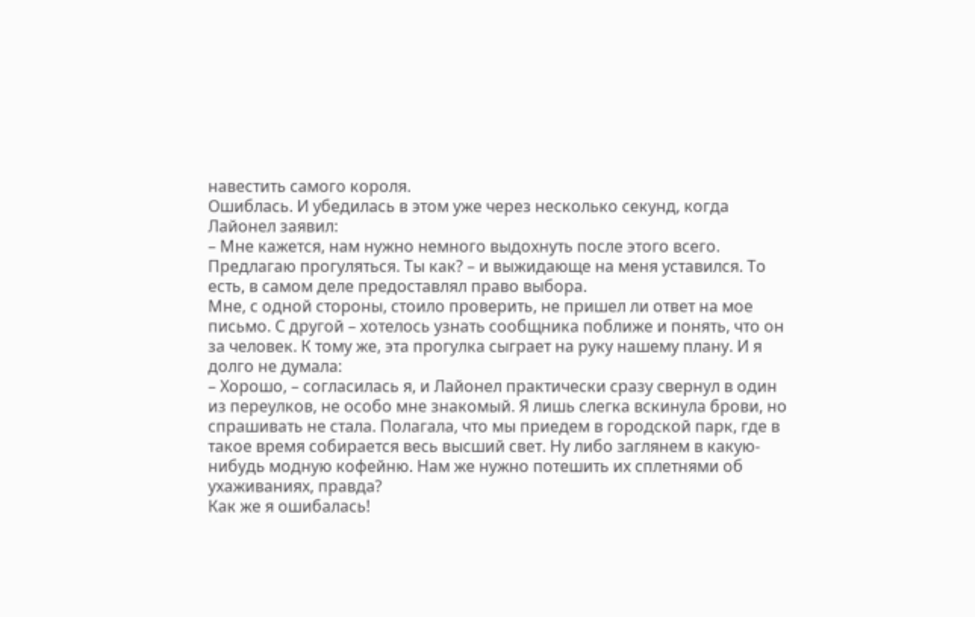навестить самого короля.
Ошиблась. И убедилась в этом уже через несколько секунд, когда Лайонел заявил:
– Мне кажется, нам нужно немного выдохнуть после этого всего. Предлагаю прогуляться. Ты как? – и выжидающе на меня уставился. То есть, в самом деле предоставлял право выбора.
Мне, с одной стороны, стоило проверить, не пришел ли ответ на мое письмо. С другой – хотелось узнать сообщника поближе и понять, что он за человек. К тому же, эта прогулка сыграет на руку нашему плану. И я долго не думала:
– Хорошо, – согласилась я, и Лайонел практически сразу свернул в один из переулков, не особо мне знакомый. Я лишь слегка вскинула брови, но спрашивать не стала. Полагала, что мы приедем в городской парк, где в такое время собирается весь высший свет. Ну либо заглянем в какую-нибудь модную кофейню. Нам же нужно потешить их сплетнями об ухаживаниях, правда?
Как же я ошибалась!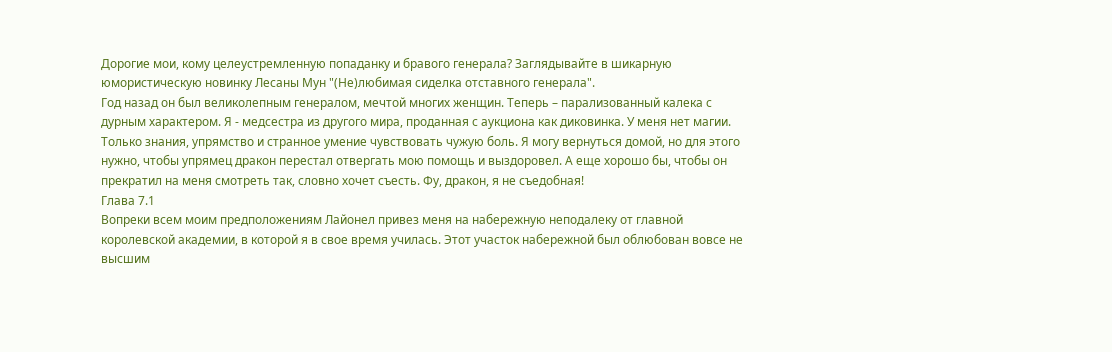Дорогие мои, кому целеустремленную попаданку и бравого генерала? Заглядывайте в шикарную юмористическую новинку Лесаны Мун "(Не)любимая сиделка отставного генерала".
Год назад он был великолепным генералом, мечтой многих женщин. Теперь – парализованный калека с дурным характером. Я - медсестра из другого мира, проданная с аукциона как диковинка. У меня нет магии. Только знания, упрямство и странное умение чувствовать чужую боль. Я могу вернуться домой, но для этого нужно, чтобы упрямец дракон перестал отвергать мою помощь и выздоровел. А еще хорошо бы, чтобы он прекратил на меня смотреть так, словно хочет съесть. Фу, дракон, я не съедобная!
Глава 7.1
Вопреки всем моим предположениям Лайонел привез меня на набережную неподалеку от главной королевской академии, в которой я в свое время училась. Этот участок набережной был облюбован вовсе не высшим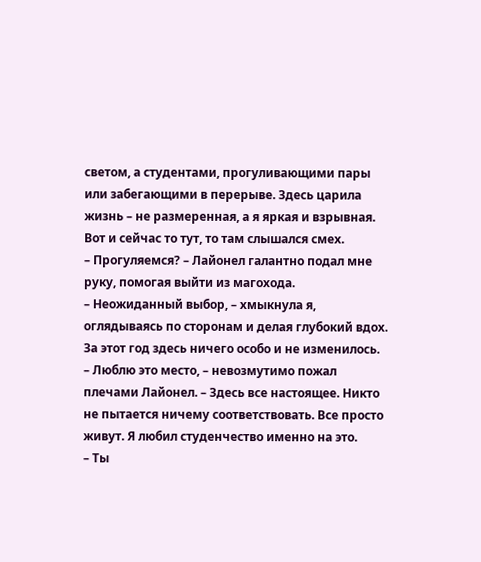светом, а студентами, прогуливающими пары или забегающими в перерыве. Здесь царила жизнь – не размеренная, а я яркая и взрывная. Вот и сейчас то тут, то там слышался смех.
– Прогуляемся? – Лайонел галантно подал мне руку, помогая выйти из магохода.
– Неожиданный выбор, – хмыкнула я, оглядываясь по сторонам и делая глубокий вдох. За этот год здесь ничего особо и не изменилось.
– Люблю это место, – невозмутимо пожал плечами Лайонел. – Здесь все настоящее. Никто не пытается ничему соответствовать. Все просто живут. Я любил студенчество именно на это.
– Ты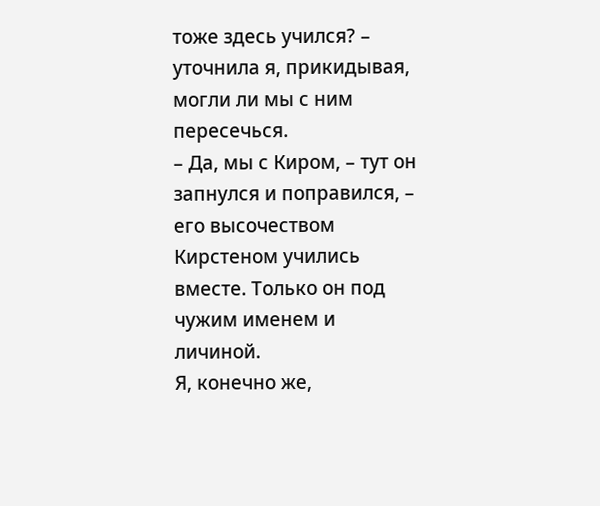тоже здесь учился? – уточнила я, прикидывая, могли ли мы с ним пересечься.
– Да, мы с Киром, – тут он запнулся и поправился, – его высочеством Кирстеном учились вместе. Только он под чужим именем и личиной.
Я, конечно же,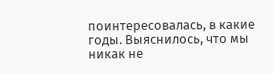поинтересовалась, в какие годы. Выяснилось, что мы никак не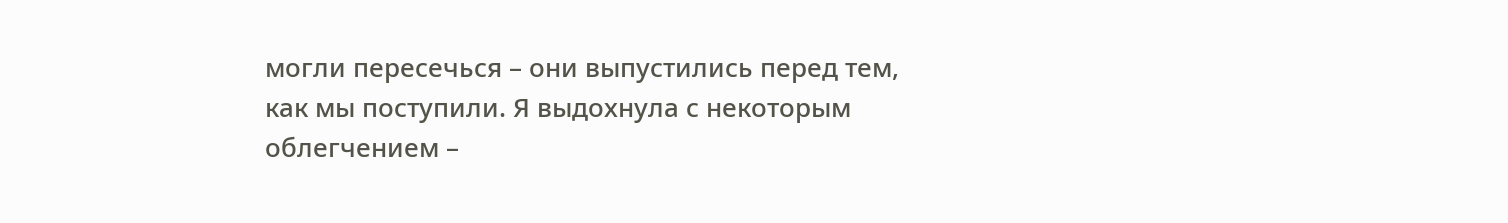могли пересечься – они выпустились перед тем, как мы поступили. Я выдохнула с некоторым облегчением –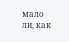мало ли, как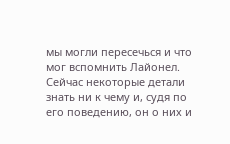мы могли пересечься и что мог вспомнить Лайонел. Сейчас некоторые детали знать ни к чему и, судя по его поведению, он о них и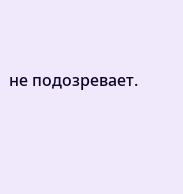не подозревает.